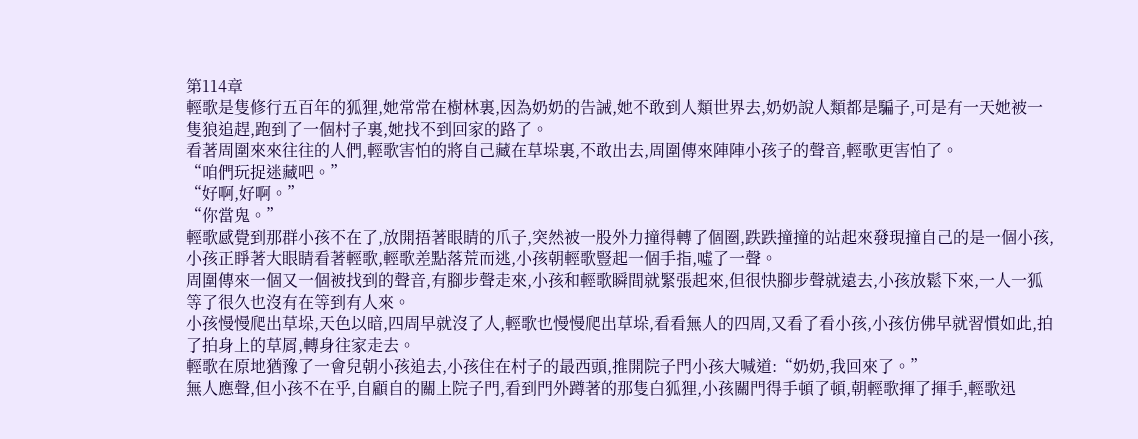第114章
輕歌是隻修行五百年的狐狸,她常常在樹林裏,因為奶奶的告誡,她不敢到人類世界去,奶奶說人類都是騙子,可是有一天她被一隻狼追趕,跑到了一個村子裏,她找不到回家的路了。
看著周圍來來往往的人們,輕歌害怕的將自己藏在草垛裏,不敢出去,周圍傳來陣陣小孩子的聲音,輕歌更害怕了。
“咱們玩捉迷藏吧。”
“好啊,好啊。”
“你當鬼。”
輕歌感覺到那群小孩不在了,放開捂著眼睛的爪子,突然被一股外力撞得轉了個圈,跌跌撞撞的站起來發現撞自己的是一個小孩,小孩正睜著大眼睛看著輕歌,輕歌差點落荒而逃,小孩朝輕歌豎起一個手指,噓了一聲。
周圍傳來一個又一個被找到的聲音,有腳步聲走來,小孩和輕歌瞬間就緊張起來,但很快腳步聲就遠去,小孩放鬆下來,一人一狐等了很久也沒有在等到有人來。
小孩慢慢爬出草垛,天色以暗,四周早就沒了人,輕歌也慢慢爬出草垛,看看無人的四周,又看了看小孩,小孩仿佛早就習慣如此,拍了拍身上的草屑,轉身往家走去。
輕歌在原地猶豫了一會兒朝小孩追去,小孩住在村子的最西頭,推開院子門小孩大喊道:“奶奶,我回來了。”
無人應聲,但小孩不在乎,自顧自的關上院子門,看到門外蹲著的那隻白狐狸,小孩關門得手頓了頓,朝輕歌揮了揮手,輕歌迅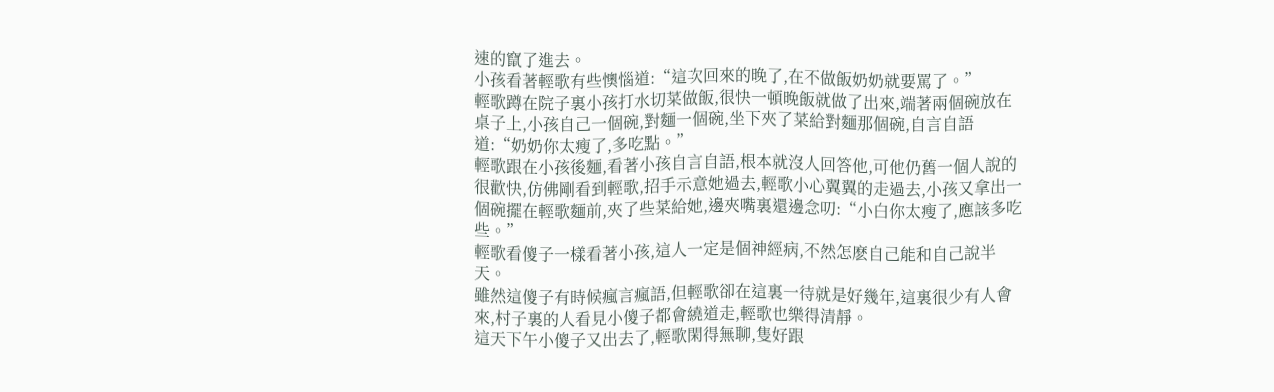速的竄了進去。
小孩看著輕歌有些懊惱道:“這次回來的晚了,在不做飯奶奶就要罵了。”
輕歌蹲在院子裏小孩打水切菜做飯,很快一頓晚飯就做了出來,端著兩個碗放在桌子上,小孩自己一個碗,對麵一個碗,坐下夾了菜給對麵那個碗,自言自語道:“奶奶你太瘦了,多吃點。”
輕歌跟在小孩後麵,看著小孩自言自語,根本就沒人回答他,可他仍舊一個人說的很歡快,仿佛剛看到輕歌,招手示意她過去,輕歌小心翼翼的走過去,小孩又拿出一個碗擺在輕歌麵前,夾了些菜給她,邊夾嘴裏還邊念叨:“小白你太瘦了,應該多吃些。”
輕歌看傻子一樣看著小孩,這人一定是個神經病,不然怎麽自己能和自己說半天。
雖然這傻子有時候瘋言瘋語,但輕歌卻在這裏一待就是好幾年,這裏很少有人會來,村子裏的人看見小傻子都會繞道走,輕歌也樂得清靜。
這天下午小傻子又出去了,輕歌閑得無聊,隻好跟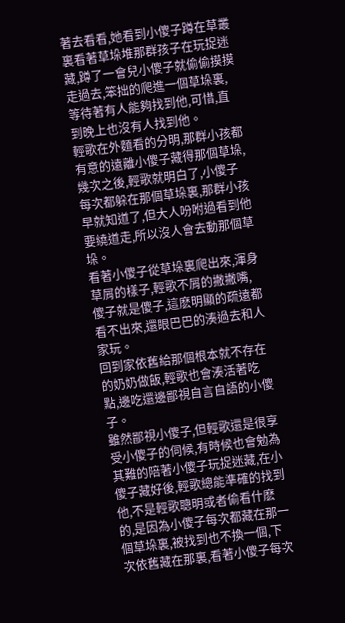著去看看,她看到小傻子蹲在草叢裏看著草垛堆那群孩子在玩捉迷藏,蹲了一會兒小傻子就偷偷摸摸走過去,笨拙的爬進一個草垛裏,等待著有人能夠找到他,可惜,直到晚上也沒有人找到他。
輕歌在外麵看的分明,那群小孩都有意的遠離小傻子藏得那個草垛,幾次之後,輕歌就明白了,小傻子每次都躲在那個草垛裏,那群小孩早就知道了,但大人吩咐過看到他要繞道走,所以沒人會去動那個草垛。
看著小傻子從草垛裏爬出來,渾身草屑的樣子,輕歌不屑的撇撇嘴,傻子就是傻子,這麽明顯的疏遠都看不出來,還眼巴巴的湊過去和人家玩。
回到家依舊給那個根本就不存在的奶奶做飯,輕歌也會湊活著吃點,邊吃還邊鄙視自言自語的小傻子。
雖然鄙視小傻子,但輕歌還是很享受小傻子的伺候,有時候也會勉為其難的陪著小傻子玩捉迷藏,在小傻子藏好後,輕歌總能準確的找到他,不是輕歌聰明或者偷看什麽的,是因為小傻子每次都藏在那一個草垛裏,被找到也不換一個,下次依舊藏在那裏,看著小傻子每次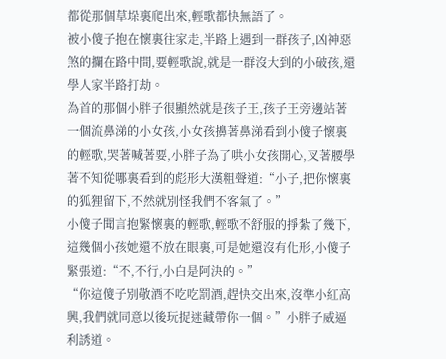都從那個草垛裏爬出來,輕歌都快無語了。
被小傻子抱在懷裏往家走,半路上遇到一群孩子,凶神惡煞的攔在路中間,要輕歌說,就是一群沒大到的小破孩,還學人家半路打劫。
為首的那個小胖子很顯然就是孩子王,孩子王旁邊站著一個流鼻涕的小女孩,小女孩擤著鼻涕看到小傻子懷裏的輕歌,哭著喊著要,小胖子為了哄小女孩開心,叉著腰學著不知從哪裏看到的彪形大漢粗聲道:“小子,把你懷裏的狐狸留下,不然就別怪我們不客氣了。”
小傻子聞言抱緊懷裏的輕歌,輕歌不舒服的掙紮了幾下,這幾個小孩她還不放在眼裏,可是她還沒有化形,小傻子緊張道:“不,不行,小白是阿決的。”
“你這傻子別敬酒不吃吃罰酒,趕快交出來,沒準小紅高興,我們就同意以後玩捉迷藏帶你一個。”小胖子威逼利誘道。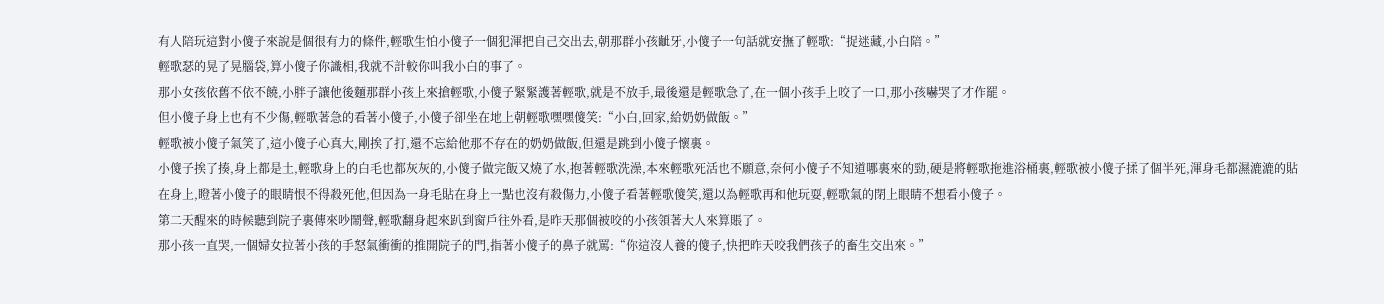有人陪玩這對小傻子來說是個很有力的條件,輕歌生怕小傻子一個犯渾把自己交出去,朝那群小孩齜牙,小傻子一句話就安撫了輕歌:“捉迷藏,小白陪。”
輕歌瑟的晃了晃腦袋,算小傻子你識相,我就不計較你叫我小白的事了。
那小女孩依舊不依不饒,小胖子讓他後麵那群小孩上來搶輕歌,小傻子緊緊護著輕歌,就是不放手,最後還是輕歌急了,在一個小孩手上咬了一口,那小孩嚇哭了才作罷。
但小傻子身上也有不少傷,輕歌著急的看著小傻子,小傻子卻坐在地上朝輕歌嘿嘿傻笑:“小白,回家,給奶奶做飯。”
輕歌被小傻子氣笑了,這小傻子心真大,剛挨了打,還不忘給他那不存在的奶奶做飯,但還是跳到小傻子懷裏。
小傻子挨了揍,身上都是土,輕歌身上的白毛也都灰灰的,小傻子做完飯又燒了水,抱著輕歌洗澡,本來輕歌死活也不願意,奈何小傻子不知道哪裏來的勁,硬是將輕歌拖進浴桶裏,輕歌被小傻子揉了個半死,渾身毛都濕漉漉的貼在身上,瞪著小傻子的眼睛恨不得殺死他,但因為一身毛貼在身上一點也沒有殺傷力,小傻子看著輕歌傻笑,還以為輕歌再和他玩耍,輕歌氣的閉上眼睛不想看小傻子。
第二天醒來的時候聽到院子裏傳來吵鬧聲,輕歌翻身起來趴到窗戶往外看,是昨天那個被咬的小孩領著大人來算賬了。
那小孩一直哭,一個婦女拉著小孩的手怒氣衝衝的推開院子的門,指著小傻子的鼻子就罵:“你這沒人養的傻子,快把昨天咬我們孩子的畜生交出來。”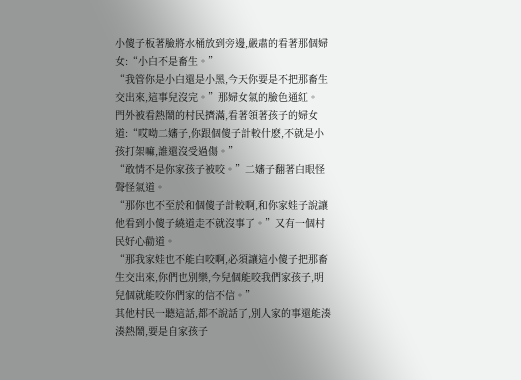小傻子板著臉將水桶放到旁邊,嚴肅的看著那個婦女:“小白不是畜生。”
“我管你是小白還是小黑,今天你要是不把那畜生交出來,這事兒沒完。”那婦女氣的臉色通紅。
門外被看熱鬧的村民擠滿,看著領著孩子的婦女道:“哎呦二嬸子,你跟個傻子計較什麽,不就是小孩打架嘛,誰還沒受過傷。”
“敢情不是你家孩子被咬。”二嬸子翻著白眼怪聲怪氣道。
“那你也不至於和個傻子計較啊,和你家娃子說讓他看到小傻子繞道走不就沒事了。”又有一個村民好心勸道。
“那我家娃也不能白咬啊,必須讓這小傻子把那畜生交出來,你們也別樂,今兒個能咬我們家孩子,明兒個就能咬你們家的信不信。”
其他村民一聽這話,都不說話了,別人家的事還能湊湊熱鬧,要是自家孩子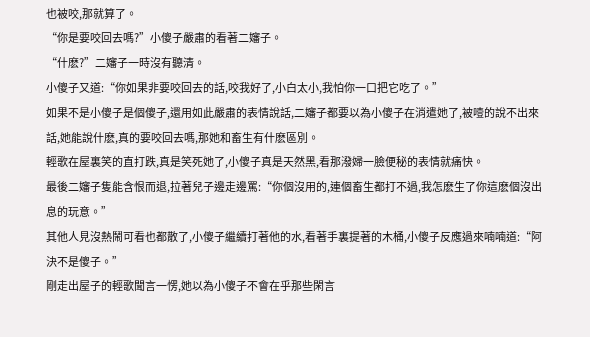也被咬,那就算了。
“你是要咬回去嗎?”小傻子嚴肅的看著二嬸子。
“什麽?”二嬸子一時沒有聽清。
小傻子又道:“你如果非要咬回去的話,咬我好了,小白太小,我怕你一口把它吃了。”
如果不是小傻子是個傻子,還用如此嚴肅的表情說話,二嬸子都要以為小傻子在消遣她了,被噎的說不出來話,她能說什麽,真的要咬回去嗎,那她和畜生有什麽區別。
輕歌在屋裏笑的直打跌,真是笑死她了,小傻子真是天然黑,看那潑婦一臉便秘的表情就痛快。
最後二嬸子隻能含恨而退,拉著兒子邊走邊罵:“你個沒用的,連個畜生都打不過,我怎麽生了你這麽個沒出息的玩意。”
其他人見沒熱鬧可看也都散了,小傻子繼續打著他的水,看著手裏提著的木桶,小傻子反應過來喃喃道:“阿決不是傻子。”
剛走出屋子的輕歌聞言一愣,她以為小傻子不會在乎那些閑言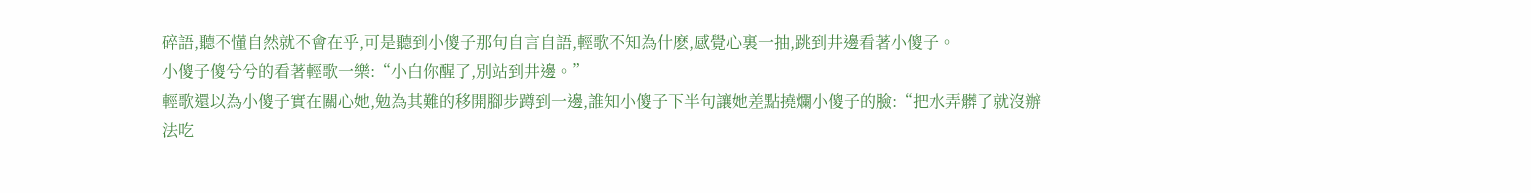碎語,聽不懂自然就不會在乎,可是聽到小傻子那句自言自語,輕歌不知為什麽,感覺心裏一抽,跳到井邊看著小傻子。
小傻子傻兮兮的看著輕歌一樂:“小白你醒了,別站到井邊。”
輕歌還以為小傻子實在關心她,勉為其難的移開腳步蹲到一邊,誰知小傻子下半句讓她差點撓爛小傻子的臉:“把水弄髒了就沒辦法吃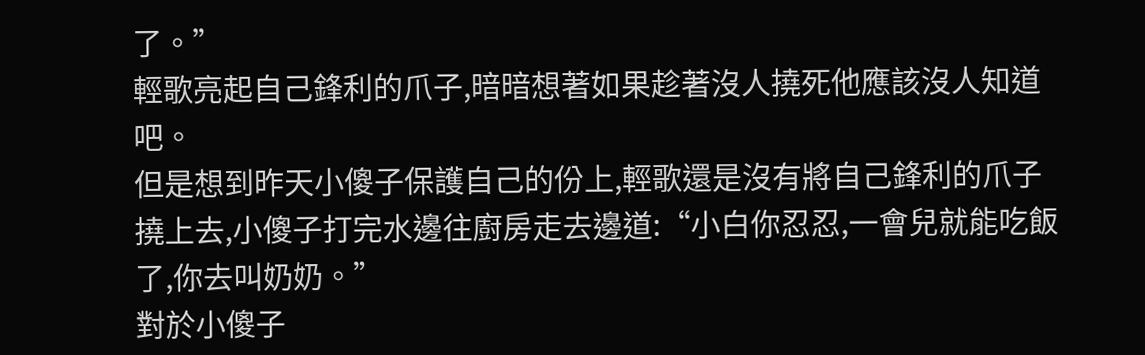了。”
輕歌亮起自己鋒利的爪子,暗暗想著如果趁著沒人撓死他應該沒人知道吧。
但是想到昨天小傻子保護自己的份上,輕歌還是沒有將自己鋒利的爪子撓上去,小傻子打完水邊往廚房走去邊道:“小白你忍忍,一會兒就能吃飯了,你去叫奶奶。”
對於小傻子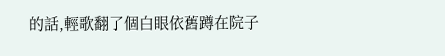的話,輕歌翻了個白眼依舊蹲在院子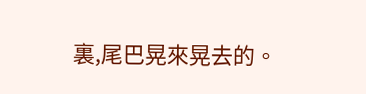裏,尾巴晃來晃去的。